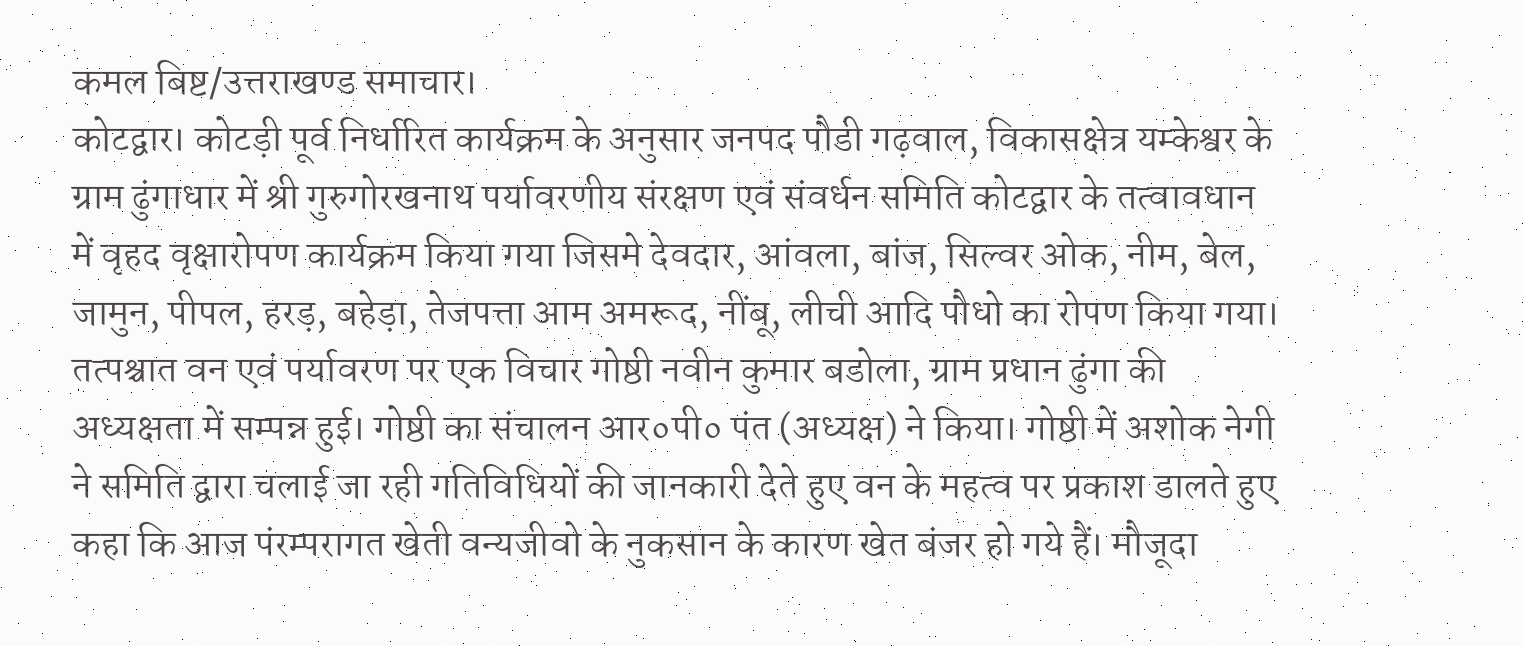कमल बिष्ट/उत्तराखण्ड समाचार।
कोटद्वार। कोटड़ी पूर्व निर्धारित कार्यक्रम के अनुसार जनपद पौडी गढ़वाल, विकासक्षेत्र यम्केश्वर के ग्राम ढुंगाधार में श्री गुरुगोरखनाथ पर्यावरणीय संरक्षण एवं संवर्धन समिति कोटद्वार के तत्वावधान में वृहद वृक्षारोपण कार्यक्रम किया गया जिसमे देवदार, आंवला, बांज, सिल्वर ओक, नीम, बेल, जामुन, पीपल, हरड़, बहेड़ा, तेजपत्ता आम अमरूद, नींबू, लीची आदि पौधो का रोपण किया गया। तत्पश्चात वन एवं पर्यावरण पर एक विचार गोष्ठी नवीन कुमार बडोला, ग्राम प्रधान ढुंगा की अध्यक्षता में सम्पन्न हुई। गोष्ठी का संचालन आर०पी० पंत (अध्यक्ष) ने किया। गोष्ठी में अशोक नेगी ने समिति द्वारा चलाई जा रही गतिविधियों की जानकारी देते हुए वन के महत्व पर प्रकाश डालते हुए कहा कि आज पंरम्परागत खेती वन्यजीवो के नुकसान के कारण खेत बंजर हो गये हैं। मौजूदा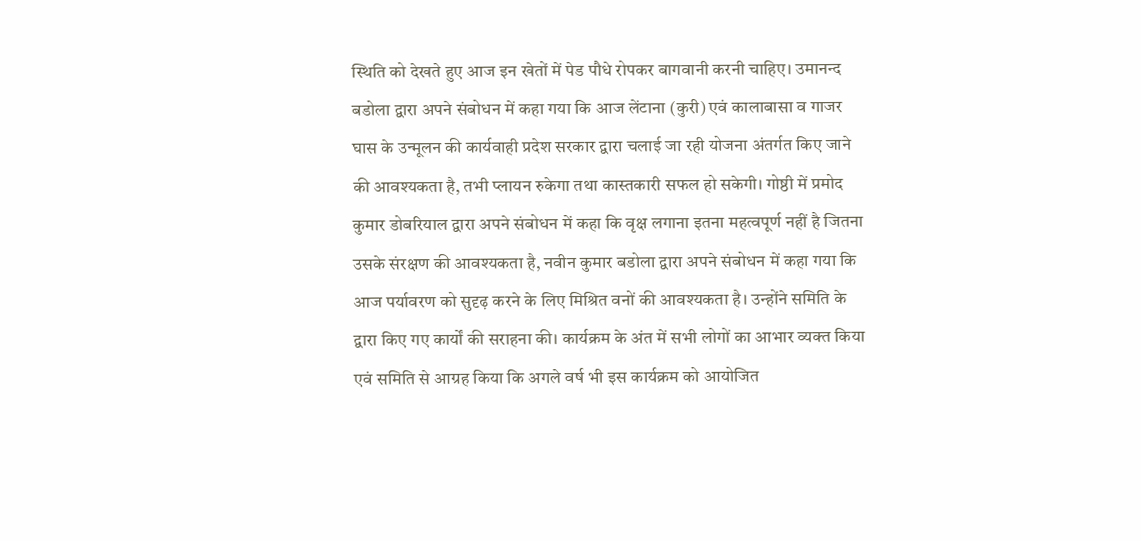स्थिति को देखते हुए आज इन खेतों में पेड पौधे रोपकर बागवानी करनी चाहिए। उमानन्द बडोला द्वारा अपने संबोधन में कहा गया कि आज लेंटाना (कुरी) एवं कालाबासा व गाजर घास के उन्मूलन की कार्यवाही प्रदेश सरकार द्वारा चलाई जा रही योजना अंतर्गत किए जाने की आवश्यकता है, तभी प्लायन रुकेगा तथा कास्तकारी सफल हो सकेगी। गोष्ठी में प्रमोद कुमार डोबरियाल द्वारा अपने संबोधन में कहा कि वृक्ष लगाना इतना महत्वपूर्ण नहीं है जितना उसके संरक्षण की आवश्यकता है, नवीन कुमार बडोला द्वारा अपने संबोधन में कहा गया कि आज पर्यावरण को सुदृढ़ करने के लिए मिश्रित वनों की आवश्यकता है। उन्होंने समिति के द्वारा किए गए कार्यों की सराहना की। कार्यक्रम के अंत में सभी लोगों का आभार व्यक्त किया एवं समिति से आग्रह किया कि अगले वर्ष भी इस कार्यक्रम को आयोजित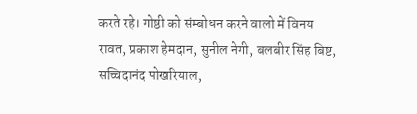करते रहे। गोष्ठी को संम्बोधन करने वालो में विनय रावत, प्रकाश हेमदान, सुनील नेगी, बलबीर सिंह बिष्ट, सच्चिदानंद पोखरियाल,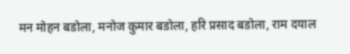मन मोहन बडोला, मनोज कुमार बडोला, हरि प्रसाद बडोला, राम दयाल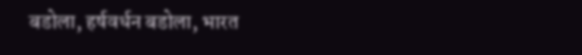बडोला, हर्षवर्धन बडोला, भारत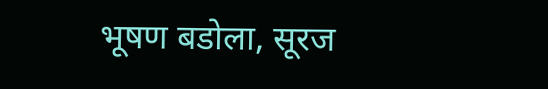भूषण बडोला, सूरज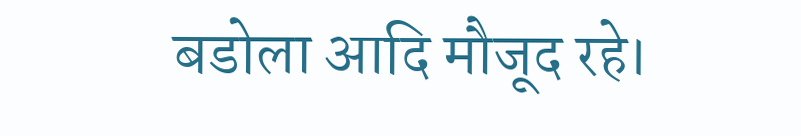बडोला आदि मौजूद रहे।